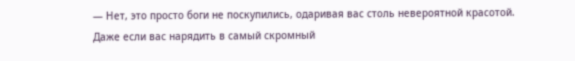— Нет, это просто боги не поскупились, одаривая вас столь невероятной красотой. Даже если вас нарядить в самый скромный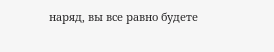наряд, вы все равно будете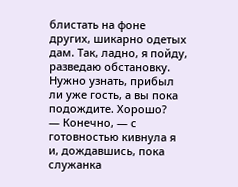блистать на фоне других, шикарно одетых дам. Так, ладно, я пойду, разведаю обстановку. Нужно узнать, прибыл ли уже гость, а вы пока подождите. Хорошо?
— Конечно, — с готовностью кивнула я и, дождавшись, пока служанка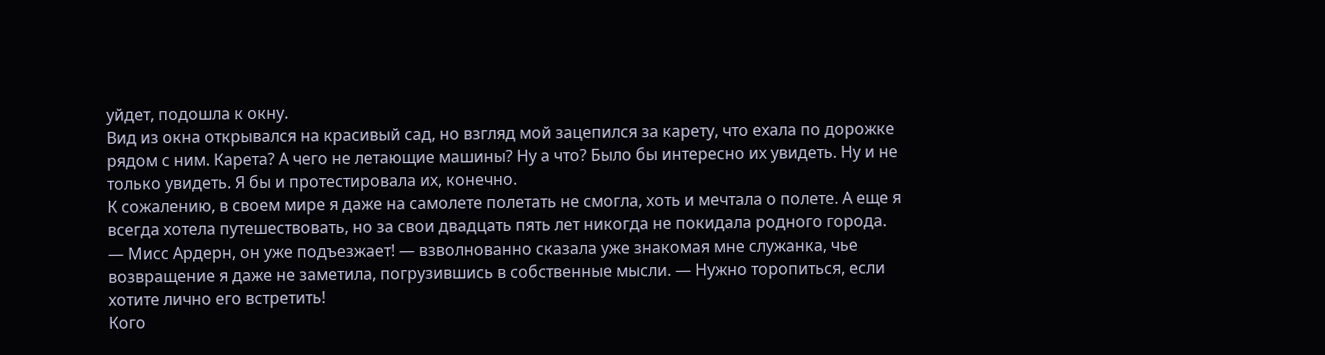уйдет, подошла к окну.
Вид из окна открывался на красивый сад, но взгляд мой зацепился за карету, что ехала по дорожке рядом с ним. Карета? А чего не летающие машины? Ну а что? Было бы интересно их увидеть. Ну и не только увидеть. Я бы и протестировала их, конечно.
К сожалению, в своем мире я даже на самолете полетать не смогла, хоть и мечтала о полете. А еще я всегда хотела путешествовать, но за свои двадцать пять лет никогда не покидала родного города.
— Мисс Ардерн, он уже подъезжает! — взволнованно сказала уже знакомая мне служанка, чье возвращение я даже не заметила, погрузившись в собственные мысли. — Нужно торопиться, если хотите лично его встретить!
Кого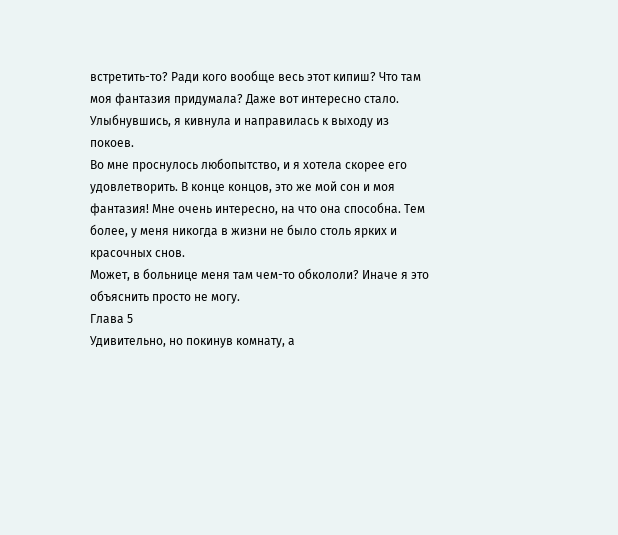встретить-то? Ради кого вообще весь этот кипиш? Что там моя фантазия придумала? Даже вот интересно стало. Улыбнувшись, я кивнула и направилась к выходу из покоев.
Во мне проснулось любопытство, и я хотела скорее его удовлетворить. В конце концов, это же мой сон и моя фантазия! Мне очень интересно, на что она способна. Тем более, у меня никогда в жизни не было столь ярких и красочных снов.
Может, в больнице меня там чем-то обкололи? Иначе я это объяснить просто не могу.
Глава 5
Удивительно, но покинув комнату, а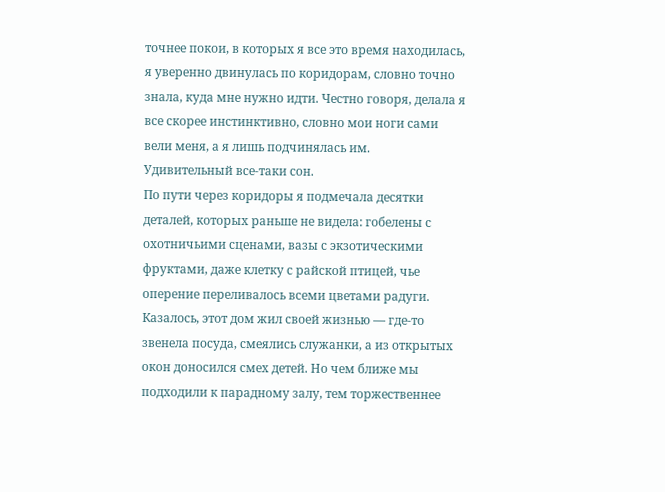точнее покои, в которых я все это время находилась, я уверенно двинулась по коридорам, словно точно знала, куда мне нужно идти. Честно говоря, делала я все скорее инстинктивно, словно мои ноги сами вели меня, а я лишь подчинялась им.
Удивительный все-таки сон.
По пути через коридоры я подмечала десятки деталей, которых раньше не видела: гобелены с охотничьими сценами, вазы с экзотическими фруктами, даже клетку с райской птицей, чье оперение переливалось всеми цветами радуги. Казалось, этот дом жил своей жизнью — где-то звенела посуда, смеялись служанки, а из открытых окон доносился смех детей. Но чем ближе мы подходили к парадному залу, тем торжественнее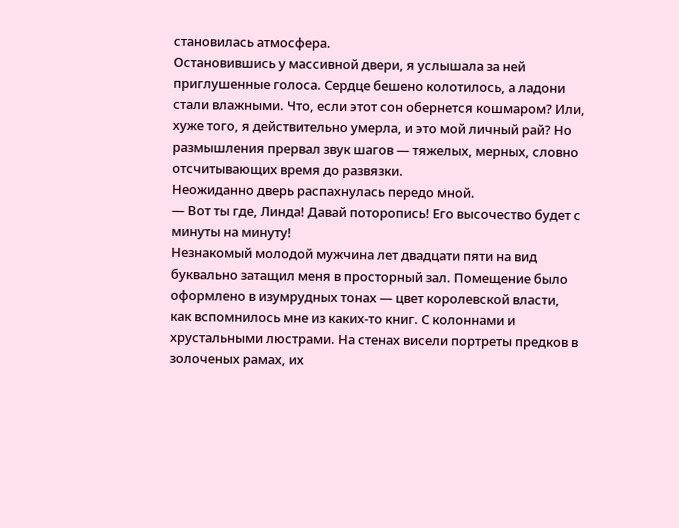становилась атмосфера.
Остановившись у массивной двери, я услышала за ней приглушенные голоса. Сердце бешено колотилось, а ладони стали влажными. Что, если этот сон обернется кошмаром? Или, хуже того, я действительно умерла, и это мой личный рай? Но размышления прервал звук шагов — тяжелых, мерных, словно отсчитывающих время до развязки.
Неожиданно дверь распахнулась передо мной.
— Вот ты где, Линда! Давай поторопись! Его высочество будет с минуты на минуту!
Незнакомый молодой мужчина лет двадцати пяти на вид буквально затащил меня в просторный зал. Помещение было оформлено в изумрудных тонах — цвет королевской власти, как вспомнилось мне из каких-то книг. С колоннами и хрустальными люстрами. На стенах висели портреты предков в золоченых рамах, их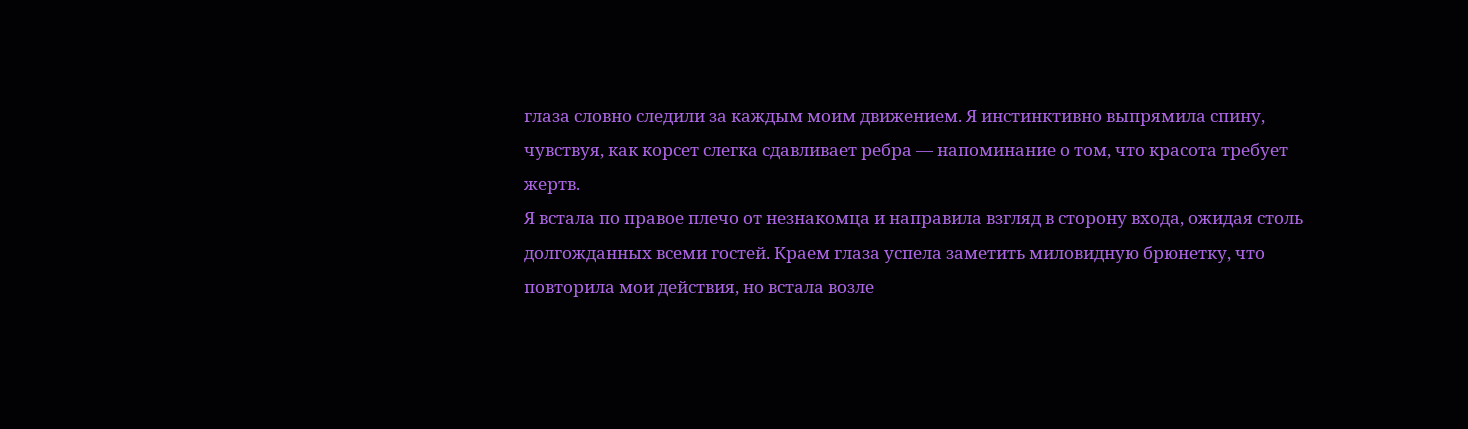глаза словно следили за каждым моим движением. Я инстинктивно выпрямила спину, чувствуя, как корсет слегка сдавливает ребра — напоминание о том, что красота требует жертв.
Я встала по правое плечо от незнакомца и направила взгляд в сторону входа, ожидая столь долгожданных всеми гостей. Краем глаза успела заметить миловидную брюнетку, что повторила мои действия, но встала возле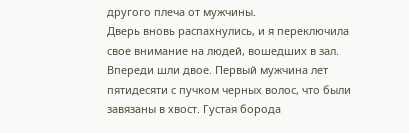другого плеча от мужчины.
Дверь вновь распахнулись, и я переключила свое внимание на людей, вошедших в зал. Впереди шли двое. Первый мужчина лет пятидесяти с пучком черных волос, что были завязаны в хвост. Густая борода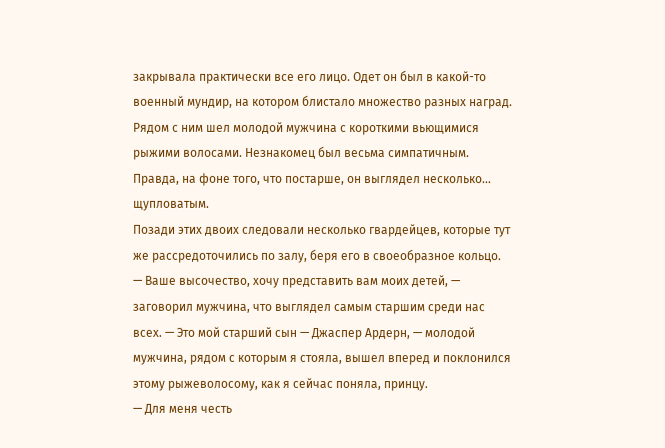закрывала практически все его лицо. Одет он был в какой-то военный мундир, на котором блистало множество разных наград.
Рядом с ним шел молодой мужчина с короткими вьющимися рыжими волосами. Незнакомец был весьма симпатичным. Правда, на фоне того, что постарше, он выглядел несколько… щупловатым.
Позади этих двоих следовали несколько гвардейцев, которые тут же рассредоточились по залу, беря его в своеобразное кольцо.
— Ваше высочество, хочу представить вам моих детей, — заговорил мужчина, что выглядел самым старшим среди нас всех. — Это мой старший сын — Джаспер Ардерн, — молодой мужчина, рядом с которым я стояла, вышел вперед и поклонился этому рыжеволосому, как я сейчас поняла, принцу.
— Для меня честь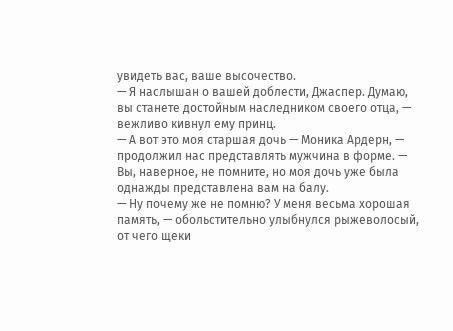увидеть вас, ваше высочество.
— Я наслышан о вашей доблести, Джаспер. Думаю, вы станете достойным наследником своего отца, — вежливо кивнул ему принц.
— А вот это моя старшая дочь — Моника Ардерн, — продолжил нас представлять мужчина в форме. — Вы, наверное, не помните, но моя дочь уже была однажды представлена вам на балу.
— Ну почему же не помню? У меня весьма хорошая память, — обольстительно улыбнулся рыжеволосый, от чего щеки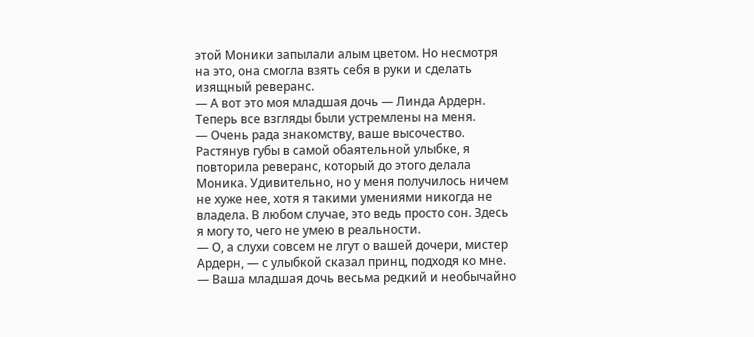этой Моники запылали алым цветом. Но несмотря на это, она смогла взять себя в руки и сделать изящный реверанс.
— А вот это моя младшая дочь — Линда Ардерн.
Теперь все взгляды были устремлены на меня.
— Очень рада знакомству, ваше высочество.
Растянув губы в самой обаятельной улыбке, я повторила реверанс, который до этого делала Моника. Удивительно, но у меня получилось ничем не хуже нее, хотя я такими умениями никогда не владела. В любом случае, это ведь просто сон. Здесь я могу то, чего не умею в реальности.
— О, а слухи совсем не лгут о вашей дочери, мистер Ардерн, — с улыбкой сказал принц, подходя ко мне. — Ваша младшая дочь весьма редкий и необычайно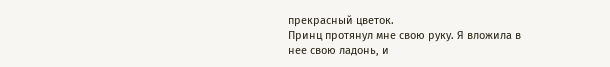прекрасный цветок.
Принц протянул мне свою руку. Я вложила в нее свою ладонь, и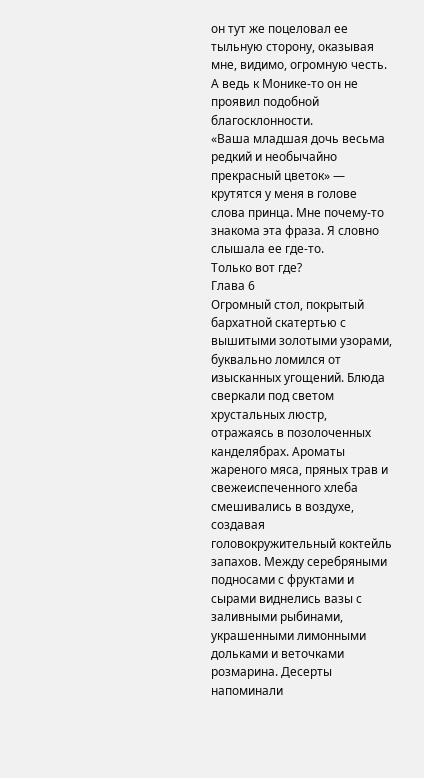он тут же поцеловал ее тыльную сторону, оказывая мне, видимо, огромную честь. А ведь к Монике-то он не проявил подобной благосклонности.
«Ваша младшая дочь весьма редкий и необычайно прекрасный цветок» — крутятся у меня в голове слова принца. Мне почему-то знакома эта фраза. Я словно слышала ее где-то.
Только вот где?
Глава 6
Огромный стол, покрытый бархатной скатертью с вышитыми золотыми узорами, буквально ломился от изысканных угощений. Блюда сверкали под светом хрустальных люстр, отражаясь в позолоченных канделябрах. Ароматы жареного мяса, пряных трав и свежеиспеченного хлеба смешивались в воздухе, создавая головокружительный коктейль запахов. Между серебряными подносами с фруктами и сырами виднелись вазы с заливными рыбинами, украшенными лимонными дольками и веточками розмарина. Десерты напоминали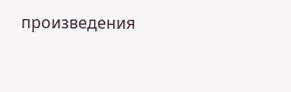произведения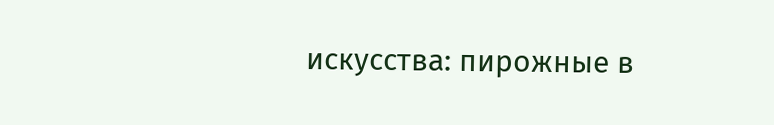искусства: пирожные в